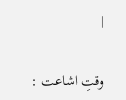|

وقتِ اشاعت :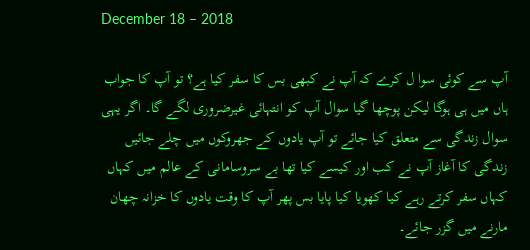December 18 – 2018

آپ سے کوئی سوا ل کرے کہ آپ نے کبھی بس کا سفر کیا ہے؟ تو آپ کا جواب ہاں میں ہی ہوگا لیکن پوچھا گیا سوال آپ کو انتہائی غیرضروری لگے گا۔ اگر یہی سوال زندگی سے متعلق کیا جائے تو آپ یادوں کے جھروکوں میں چلے جائیں زندگی کا آغاز آپ نے کب اور کیسے کیا تھا بے سروسامانی کے عالم میں کہاں کہاں سفر کرتے رہے کیا کھویا کیا پایا بس پھر آپ کا وقت یادوں کا خزانہ چھان مارنے میں گزر جائے۔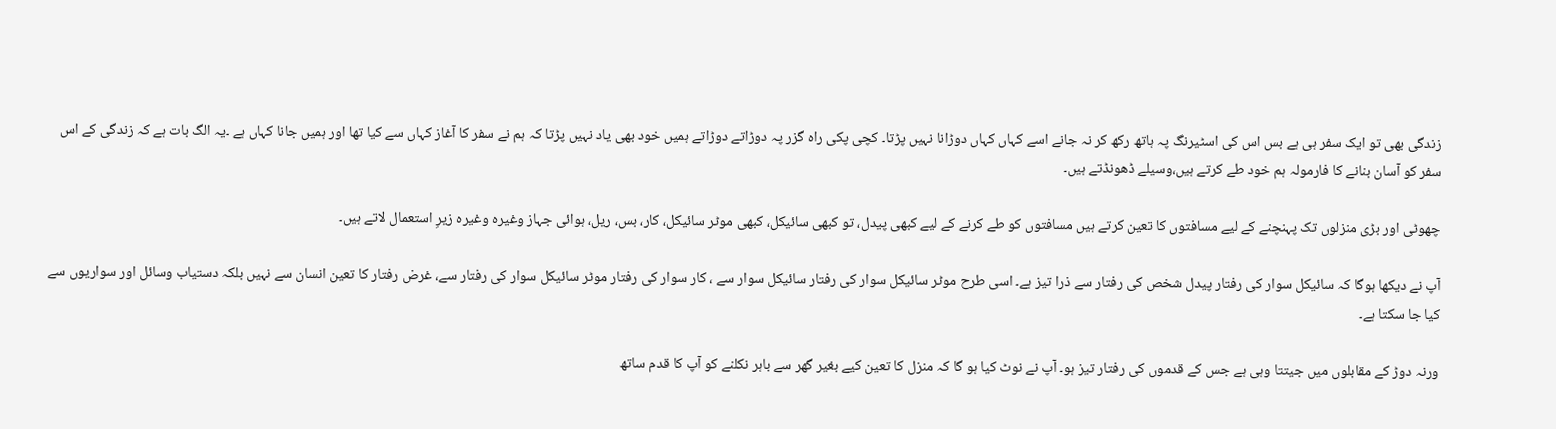زندگی بھی تو ایک سفر ہی ہے بس اس کی اسٹیرنگ پہ ہاتھ رکھ کر نہ جانے اسے کہاں کہاں دوڑانا نہیں پڑتا۔ کچی پکی راہ گزر پہ دوڑاتے دوڑاتے ہمیں خود بھی یاد نہیں پڑتا کہ ہم نے سفر کا آغاز کہاں سے کیا تھا اور ہمیں جانا کہاں ہے ۔یہ الگ بات ہے کہ زندگی کے اس سفر کو آسان بنانے کا فارمولہ ہم خود طے کرتے ہیں،وسیلے ڈھونڈتے ہیں۔

چھوٹی اور بڑی منزلوں تک پہنچنے کے لیے مسافتوں کا تعین کرتے ہیں مسافتوں کو طے کرنے کے لیے کبھی پیدل، تو کبھی سائیکل، کبھی موٹر سائیکل، کار، بس، ریل، ہوائی جہاز وغیرہ وغیرہ زیرِ استعمال لاتے ہیں۔

آپ نے دیکھا ہوگا کہ سائیکل سوار کی رفتار پیدل شخص کی رفتار سے ذرا تیز ہے۔ اسی طرح موٹر سائیکل سوار کی رفتار سائیکل سوار سے ، کار سوار کی رفتار موٹر سائیکل سوار کی رفتار سے، غرض رفتار کا تعین انسان سے نہیں بلکہ دستیاب وسائل اور سواریوں سے کیا جا سکتا ہے۔

ورنہ دوڑ کے مقابلوں میں جیتتا وہی ہے جس کے قدموں کی رفتار تیز ہو۔ آپ نے نوٹ کیا ہو گا کہ منزل کا تعین کیے بغیر گھر سے باہر نکلنے کو آپ کا قدم ساتھ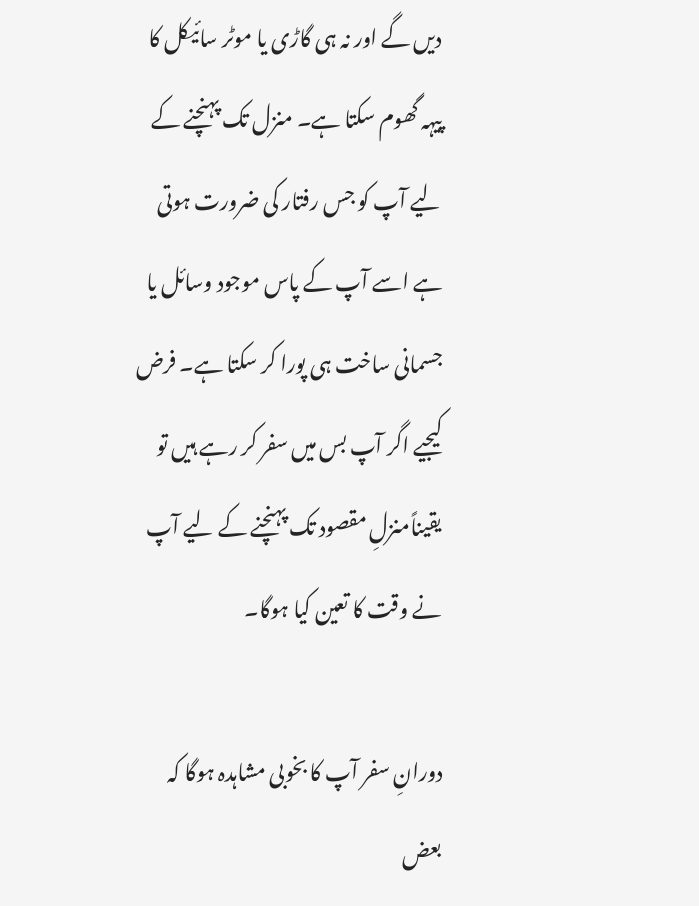دیں گے اور نہ ہی گاڑی یا موٹر سائیکل کا پیہہ گھوم سکتا ہے۔ منزل تک پہنچنے کے لیے آپ کو جس رفتار کی ضرورت ہوتی ہے اسے آپ کے پاس موجود وسائل یا جسمانی ساخت ہی پورا کر سکتا ہے۔ فرض کیجیے اگر آپ بس میں سفر کر رہے ہیں تو یقیناًمنزلِ مقصود تک پہنچنے کے لیے آپ نے وقت کا تعین کیا ہوگا۔

دورانِ سفر آپ کا بخوبی مشاہدہ ہوگا کہ بعض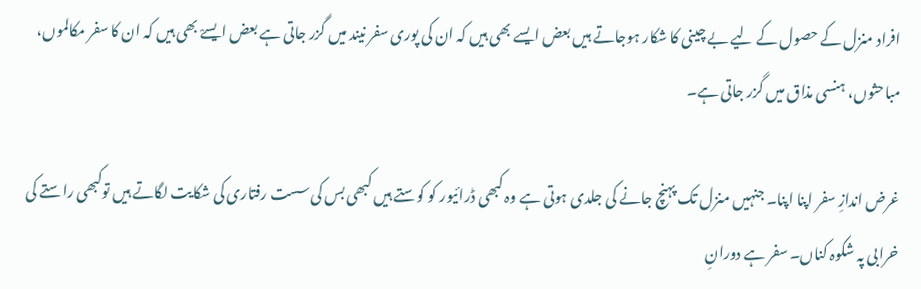افراد منزل کے حصول کے لیے بے چینی کا شکار ہوجاتے ہیں بعض ایسے بھی ہیں کہ ان کی پوری سفر نیند میں گزر جاتی ہے بعض ایسےْ بھی ہیں کہ ان کا سفر مکالموں، مباحثوں، ہنسی مذاق میں گزر جاتی ہے۔

غرض اندازِ سفر اپنا اپنا۔ جنہیں منزل تک پہنچ جانے کی جلدی ہوتی ہے وہ کبھی ڈرائیور کو کوستے ہیں کبھی بس کی سست رفتاری کی شکایت لگاتے ہیں توکبھی راستے کی خرابی پہ شکوہ کناں۔ سفر ہے دورانِ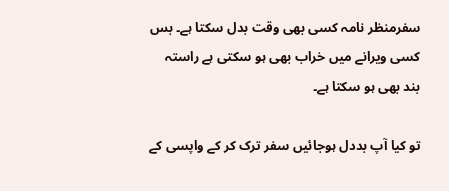سفرمنظر نامہ کسی بھی وقت بدل سکتا ہے۔ بس کسی ویرانے میں خراب بھی ہو سکتی ہے راستہ بند بھی ہو سکتا ہے۔

تو کیا آپ بددل ہوجائیں سفر ترک کر کے واپسی کے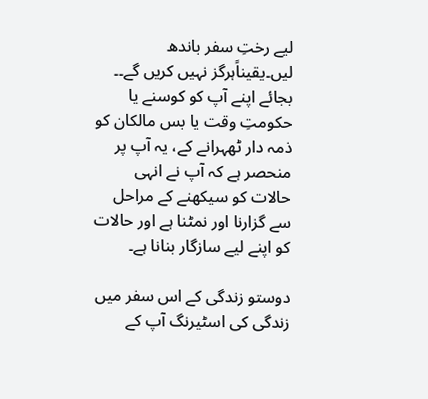لیے رختِ سفر باندھ لیں۔یقیناًہرگز نہیں کریں گے۔۔ بجائے اپنے آپ کو کوسنے یا حکومتِ وقت یا بس مالکان کو ذمہ دار ٹھہرانے کے، یہ آپ پر منحصر ہے کہ آپ نے انہی حالات کو سیکھنے کے مراحل سے گزارنا اور نمٹنا ہے اور حالات کو اپنے لیے سازگار بنانا ہے۔

دوستو زندگی کے اس سفر میں زندگی کی اسٹیرنگ آپ کے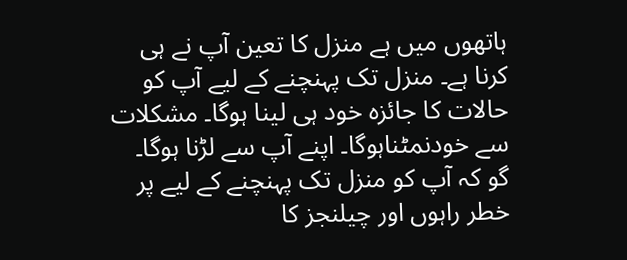ہاتھوں میں ہے منزل کا تعین آپ نے ہی کرنا ہے۔ منزل تک پہنچنے کے لیے آپ کو حالات کا جائزہ خود ہی لینا ہوگا۔ مشکلات سے خودنمٹناہوگا۔ اپنے آپ سے لڑنا ہوگا۔ گو کہ آپ کو منزل تک پہنچنے کے لیے پر خطر راہوں اور چیلنجز کا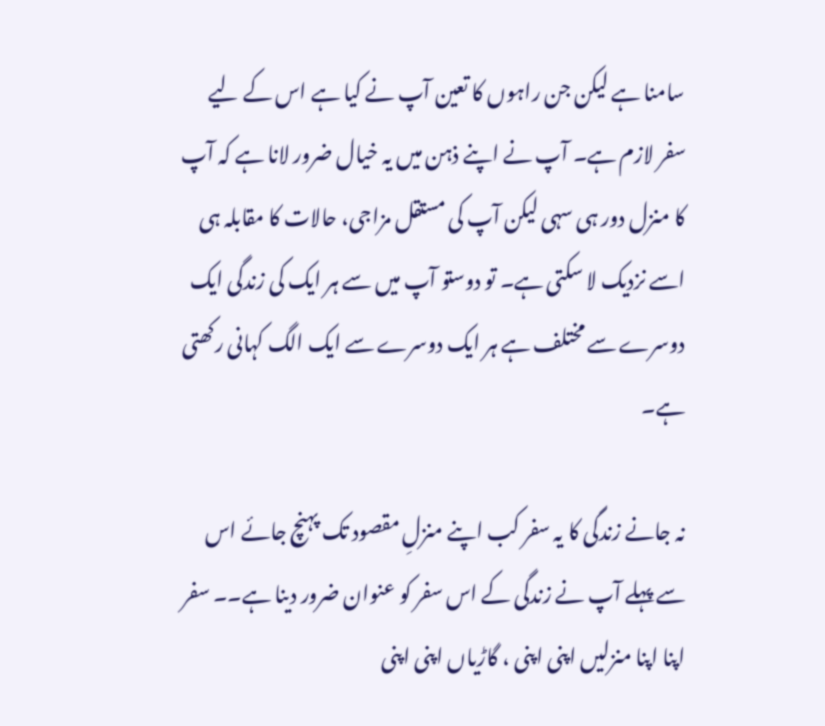سامنا ہے لیکن جن راہوں کا تعین آپ نے کیا ہے اس کے لیے سفر لازم ہے۔ آپ نے اپنے ذہن میں یہ خیال ضرور لانا ہے کہ آپ کا منزل دور ہی سہی لیکن آپ کی مستقل مزاجی، حالات کا مقابلہ ہی اسے نزدیک لا سکتی ہے۔ تو دوستو آپ میں سے ہر ایک کی زندگی ایک دوسرے سے مختلف ہے ہر ایک دوسرے سے ایک الگ کہانی رکھتی ہے۔

نہ جانے زندگی کا یہ سفر کب اپنے منزلِ مقصود تک پہنچ جائے اس سے پہلے آپ نے زندگی کے اس سفر کو عنوان ضرور دینا ہے۔۔ سفر اپنا اپنا منزلیں اپنی اپنی ، گاڑیاں اپنی اپنی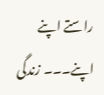راستے اپنے اپنے۔۔۔ زندگی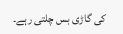کی گاڑی بس چلتی رہے۔